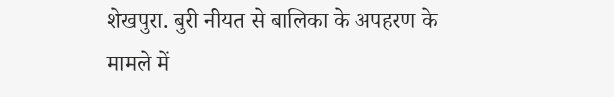शेखपुरा. बुरी नीयत से बालिका के अपहरण के मामले में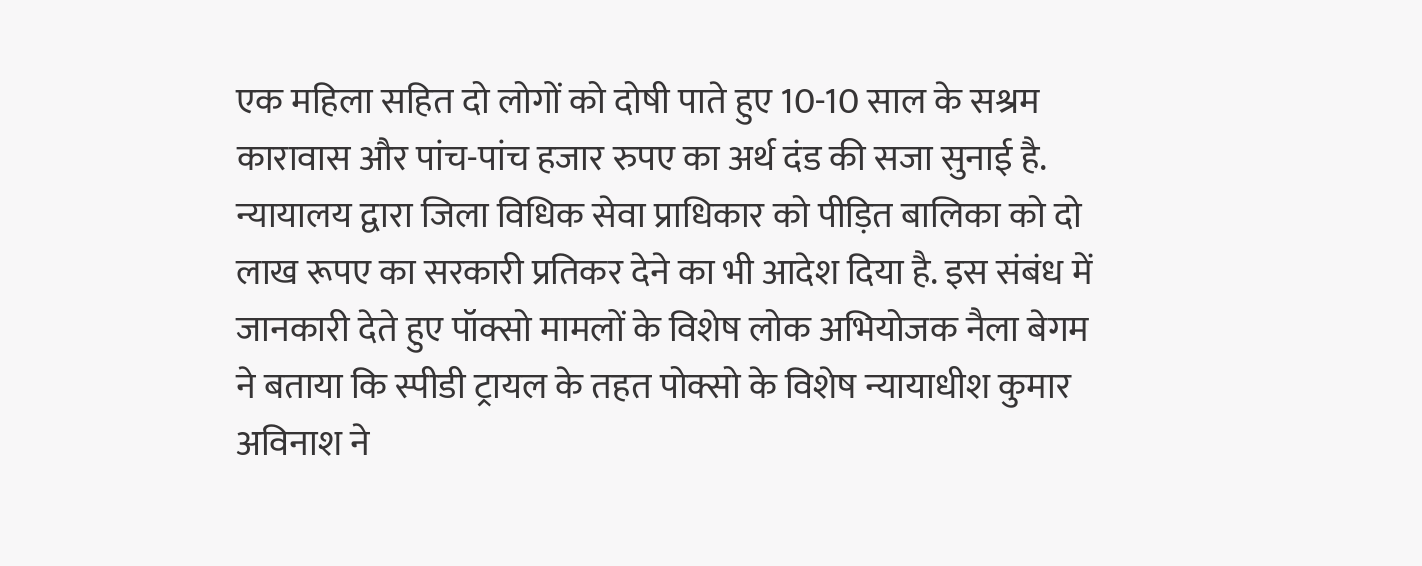एक महिला सहित दो लोगों को दोषी पाते हुए 10-10 साल के सश्रम कारावास और पांच-पांच हजार रुपए का अर्थ दंड की सजा सुनाई है. न्यायालय द्वारा जिला विधिक सेवा प्राधिकार को पीड़ित बालिका को दो लाख रूपए का सरकारी प्रतिकर देने का भी आदेश दिया है. इस संबंध में जानकारी देते हुए पॉक्सो मामलों के विशेष लोक अभियोजक नैला बेगम ने बताया कि स्पीडी ट्रायल के तहत पोक्सो के विशेष न्यायाधीश कुमार अविनाश ने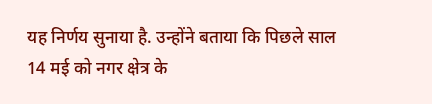यह निर्णय सुनाया है. उन्होंने बताया कि पिछले साल 14 मई को नगर क्षेत्र के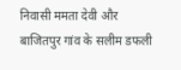निवासी ममता देवी और बाजितपुर गांव के सलीम डफली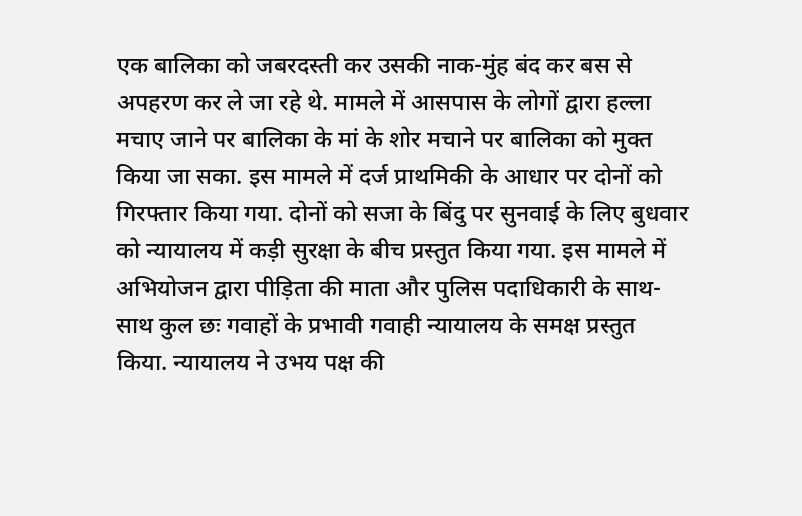एक बालिका को जबरदस्ती कर उसकी नाक-मुंह बंद कर बस से अपहरण कर ले जा रहे थे. मामले में आसपास के लोगों द्वारा हल्ला मचाए जाने पर बालिका के मां के शोर मचाने पर बालिका को मुक्त किया जा सका. इस मामले में दर्ज प्राथमिकी के आधार पर दोनों को गिरफ्तार किया गया. दोनों को सजा के बिंदु पर सुनवाई के लिए बुधवार को न्यायालय में कड़ी सुरक्षा के बीच प्रस्तुत किया गया. इस मामले में अभियोजन द्वारा पीड़िता की माता और पुलिस पदाधिकारी के साथ-साथ कुल छः गवाहों के प्रभावी गवाही न्यायालय के समक्ष प्रस्तुत किया. न्यायालय ने उभय पक्ष की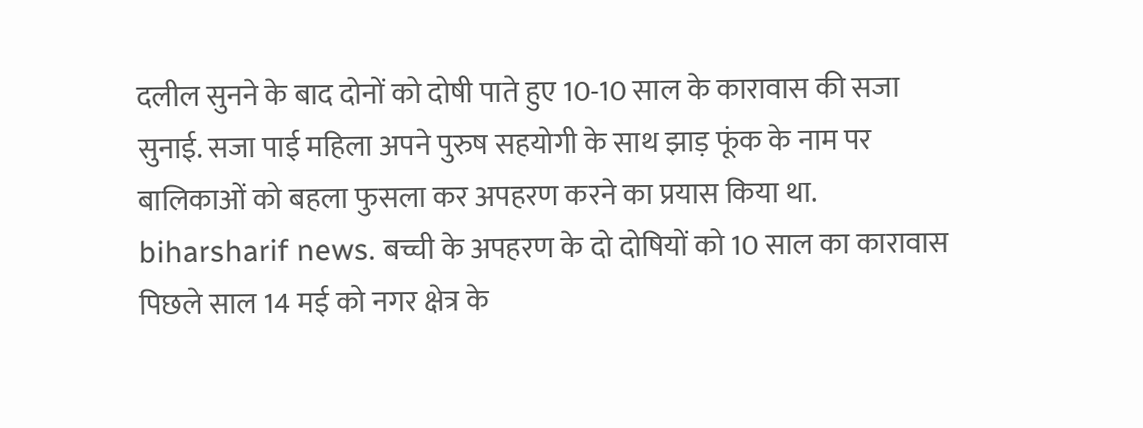दलील सुनने के बाद दोनों को दोषी पाते हुए 10-10 साल के कारावास की सजा सुनाई. सजा पाई महिला अपने पुरुष सहयोगी के साथ झाड़ फूंक के नाम पर बालिकाओं को बहला फुसला कर अपहरण करने का प्रयास किया था.
biharsharif news. बच्ची के अपहरण के दो दोषियों को 10 साल का कारावास
पिछले साल 14 मई को नगर क्षेत्र के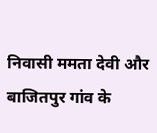निवासी ममता देवी और बाजितपुर गांव के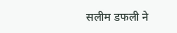सलीम डफली ने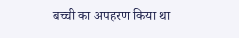बच्ची का अपहरण किया था